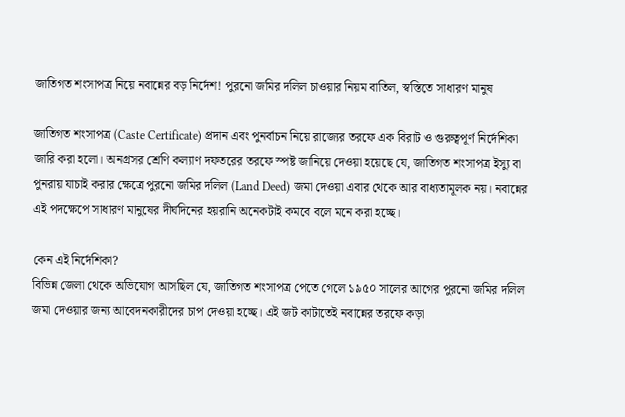জাতিগত শংসাপত্র নিয়ে নবান্নের বড় নির্দেশ! পুরনো জমির দলিল চাওয়ার নিয়ম বাতিল, স্বস্তিতে সাধারণ মানুষ

জাতিগত শংসাপত্র (Caste Certificate) প্রদান এবং পুনর্বাচন নিয়ে রাজ্যের তরফে এক বিরাট ও গুরুত্বপূর্ণ নির্দেশিকা জারি করা হলো। অনগ্রসর শ্রেণি কল্যাণ দফতরের তরফে স্পষ্ট জানিয়ে দেওয়া হয়েছে যে, জাতিগত শংসাপত্র ইস্যু বা পুনরায় যাচাই করার ক্ষেত্রে পুরনো জমির দলিল (Land Deed) জমা দেওয়া এবার থেকে আর বাধ্যতামূলক নয়। নবান্নের এই পদক্ষেপে সাধারণ মানুষের দীর্ঘদিনের হয়রানি অনেকটাই কমবে বলে মনে করা হচ্ছে।

কেন এই নির্দেশিকা?
বিভিন্ন জেলা থেকে অভিযোগ আসছিল যে, জাতিগত শংসাপত্র পেতে গেলে ১৯৫০ সালের আগের পুরনো জমির দলিল জমা দেওয়ার জন্য আবেদনকারীদের চাপ দেওয়া হচ্ছে। এই জট কাটাতেই নবান্নের তরফে কড়া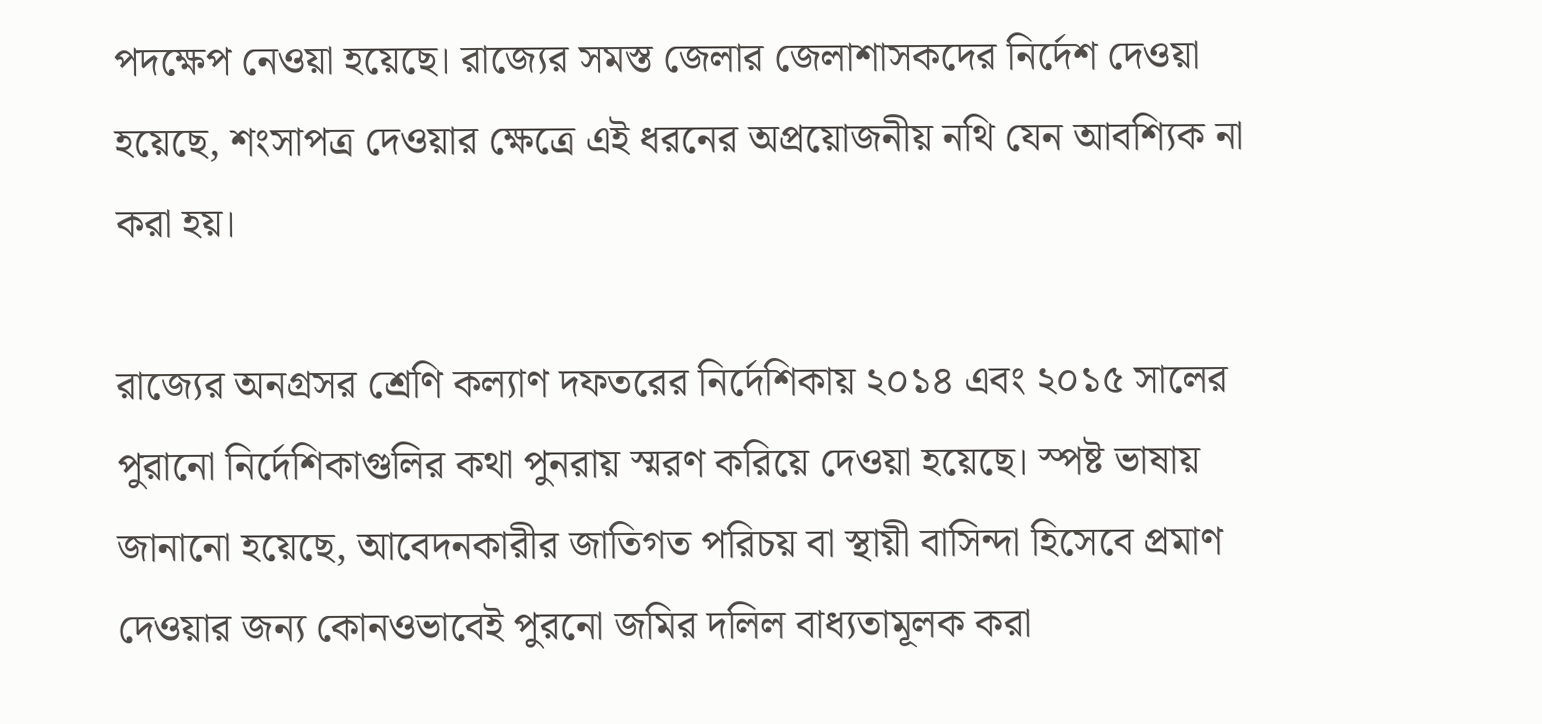পদক্ষেপ নেওয়া হয়েছে। রাজ্যের সমস্ত জেলার জেলাশাসকদের নির্দেশ দেওয়া হয়েছে, শংসাপত্র দেওয়ার ক্ষেত্রে এই ধরনের অপ্রয়োজনীয় নথি যেন আবশ্যিক না করা হয়।

রাজ্যের অনগ্রসর শ্রেণি কল্যাণ দফতরের নির্দেশিকায় ২০১৪ এবং ২০১৫ সালের পুরানো নির্দেশিকাগুলির কথা পুনরায় স্মরণ করিয়ে দেওয়া হয়েছে। স্পষ্ট ভাষায় জানানো হয়েছে, আবেদনকারীর জাতিগত পরিচয় বা স্থায়ী বাসিন্দা হিসেবে প্রমাণ দেওয়ার জন্য কোনওভাবেই পুরনো জমির দলিল বাধ্যতামূলক করা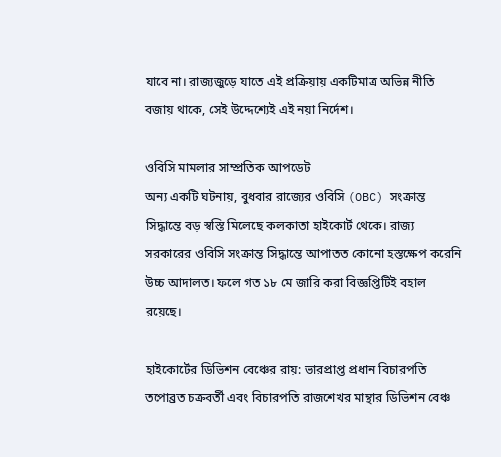যাবে না। রাজ্যজুড়ে যাতে এই প্রক্রিয়ায় একটিমাত্র অভিন্ন নীতি বজায় থাকে, সেই উদ্দেশ্যেই এই নয়া নির্দেশ।

ওবিসি মামলার সাম্প্রতিক আপডেট
অন্য একটি ঘটনায়, বুধবার রাজ্যের ওবিসি (OBC) সংক্রান্ত সিদ্ধান্তে বড় স্বস্তি মিলেছে কলকাতা হাইকোর্ট থেকে। রাজ্য সরকারের ওবিসি সংক্রান্ত সিদ্ধান্তে আপাতত কোনো হস্তক্ষেপ করেনি উচ্চ আদালত। ফলে গত ১৮ মে জারি করা বিজ্ঞপ্তিটিই বহাল রয়েছে।

হাইকোর্টের ডিভিশন বেঞ্চের রায়: ভারপ্রাপ্ত প্রধান বিচারপতি তপোব্রত চক্রবর্তী এবং বিচারপতি রাজশেখর মান্থার ডিভিশন বেঞ্চ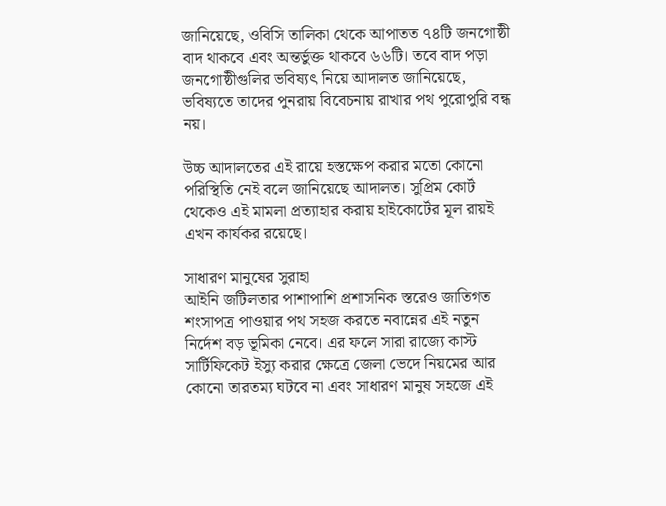জানিয়েছে, ওবিসি তালিকা থেকে আপাতত ৭৪টি জনগোষ্ঠী বাদ থাকবে এবং অন্তর্ভুক্ত থাকবে ৬৬টি। তবে বাদ পড়া জনগোষ্ঠীগুলির ভবিষ্যৎ নিয়ে আদালত জানিয়েছে, ভবিষ্যতে তাদের পুনরায় বিবেচনায় রাখার পথ পুরোপুরি বন্ধ নয়।

উচ্চ আদালতের এই রায়ে হস্তক্ষেপ করার মতো কোনো পরিস্থিতি নেই বলে জানিয়েছে আদালত। সুপ্রিম কোর্ট থেকেও এই মামলা প্রত্যাহার করায় হাইকোর্টের মূল রায়ই এখন কার্যকর রয়েছে।

সাধারণ মানুষের সুরাহা
আইনি জটিলতার পাশাপাশি প্রশাসনিক স্তরেও জাতিগত শংসাপত্র পাওয়ার পথ সহজ করতে নবান্নের এই নতুন নির্দেশ বড় ভূমিকা নেবে। এর ফলে সারা রাজ্যে কাস্ট সার্টিফিকেট ইস্যু করার ক্ষেত্রে জেলা ভেদে নিয়মের আর কোনো তারতম্য ঘটবে না এবং সাধারণ মানুষ সহজে এই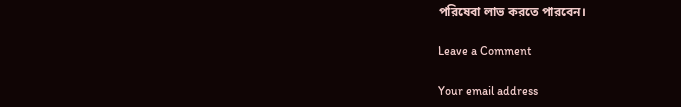পরিষেবা লাভ করতে পারবেন।

Leave a Comment

Your email address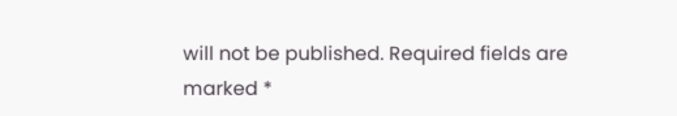will not be published. Required fields are marked *